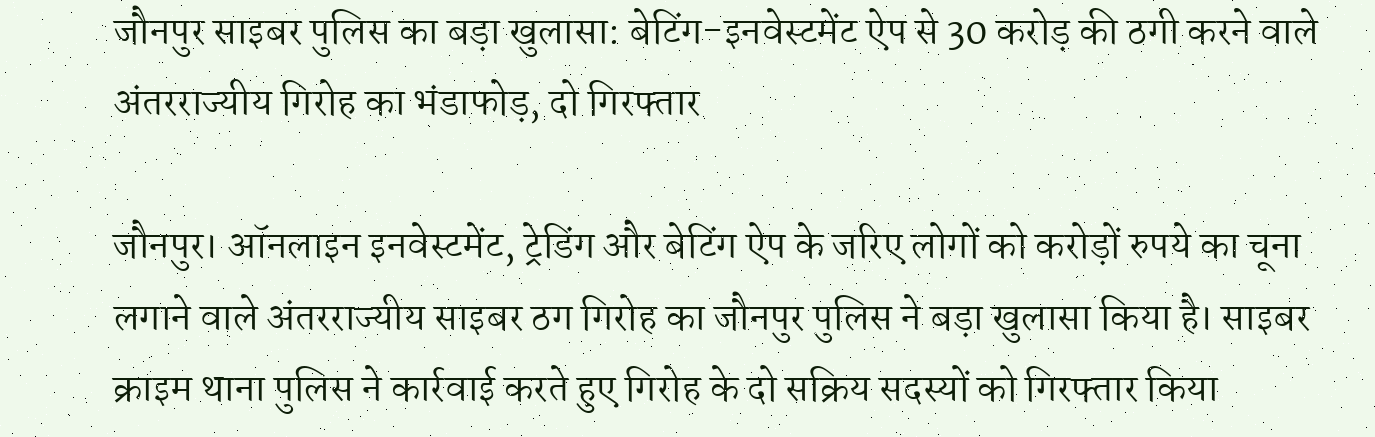जौनपुर साइबर पुलिस का बड़ा खुलासा: बेटिंग-इनवेस्टमेंट ऐप से 30 करोड़ की ठगी करने वाले अंतरराज्यीय गिरोह का भंडाफोड़, दो गिरफ्तार

जौनपुर। ऑनलाइन इनवेस्टमेंट, ट्रेडिंग और बेटिंग ऐप के जरिए लोगों को करोड़ों रुपये का चूना लगाने वाले अंतरराज्यीय साइबर ठग गिरोह का जौनपुर पुलिस ने बड़ा खुलासा किया है। साइबर क्राइम थाना पुलिस ने कार्रवाई करते हुए गिरोह के दो सक्रिय सदस्यों को गिरफ्तार किया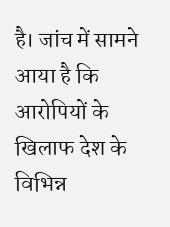है। जांच में सामने आया है कि आरोपियों के खिलाफ देश के विभिन्न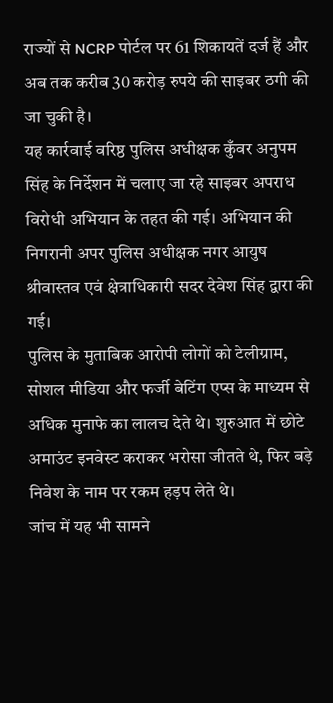राज्यों से NCRP पोर्टल पर 61 शिकायतें दर्ज हैं और अब तक करीब 30 करोड़ रुपये की साइबर ठगी की जा चुकी है।
यह कार्रवाई वरिष्ठ पुलिस अधीक्षक कुँवर अनुपम सिंह के निर्देशन में चलाए जा रहे साइबर अपराध विरोधी अभियान के तहत की गई। अभियान की निगरानी अपर पुलिस अधीक्षक नगर आयुष श्रीवास्तव एवं क्षेत्राधिकारी सदर देवेश सिंह द्वारा की गई।
पुलिस के मुताबिक आरोपी लोगों को टेलीग्राम, सोशल मीडिया और फर्जी बेटिंग एप्स के माध्यम से अधिक मुनाफे का लालच देते थे। शुरुआत में छोटे अमाउंट इनवेस्ट कराकर भरोसा जीतते थे, फिर बड़े निवेश के नाम पर रकम हड़प लेते थे।
जांच में यह भी सामने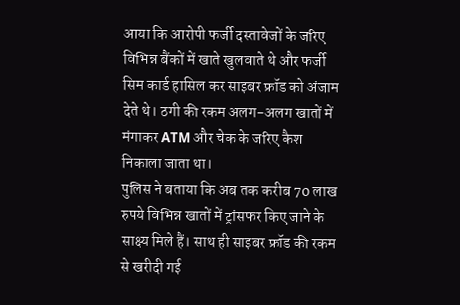आया कि आरोपी फर्जी दस्तावेजों के जरिए विभिन्न बैंकों में खाते खुलवाते थे और फर्जी सिम कार्ड हासिल कर साइबर फ्रॉड को अंजाम देते थे। ठगी की रकम अलग-अलग खातों में मंगाकर ATM और चेक के जरिए कैश निकाला जाता था।
पुलिस ने बताया कि अब तक करीब 70 लाख रुपये विभिन्न खातों में ट्रांसफर किए जाने के साक्ष्य मिले हैं। साथ ही साइबर फ्रॉड की रकम से खरीदी गई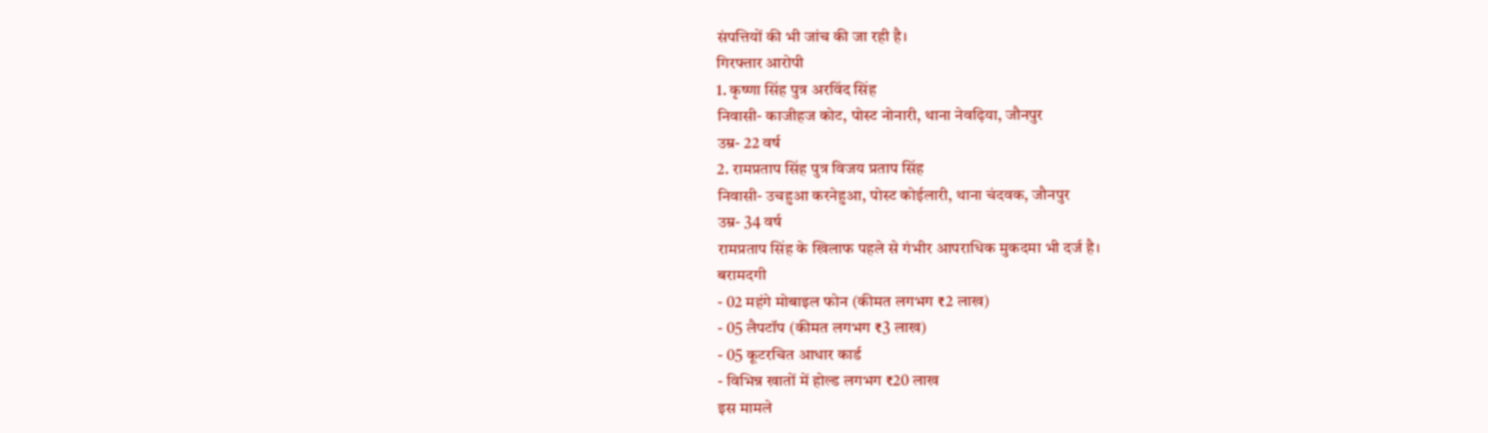संपत्तियों की भी जांच की जा रही है।
गिरफ्तार आरोपी
1. कृष्णा सिंह पुत्र अरविंद सिंह
निवासी- काजीहज कोट, पोस्ट नोनारी, थाना नेवढ़िया, जौनपुर
उम्र- 22 वर्ष
2. रामप्रताप सिंह पुत्र विजय प्रताप सिंह
निवासी- उचहुआ करनेहुआ, पोस्ट कोईलारी, थाना चंदवक, जौनपुर
उम्र- 34 वर्ष
रामप्रताप सिंह के खिलाफ पहले से गंभीर आपराधिक मुकदमा भी दर्ज है।
बरामदगी
- 02 महंगे मोबाइल फोन (कीमत लगभग ₹2 लाख)
- 05 लैपटॉप (कीमत लगभग ₹3 लाख)
- 05 कूटरचित आधार कार्ड
- विभिन्न खातों में होल्ड लगभग ₹20 लाख
इस मामले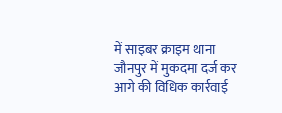में साइबर क्राइम थाना जौनपुर में मुकदमा दर्ज कर आगे की विधिक कार्रवाई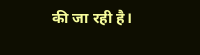की जा रही है।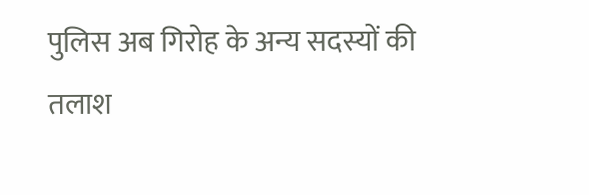पुलिस अब गिरोह के अन्य सदस्यों की तलाश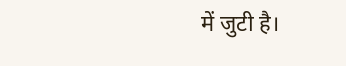में जुटी है।